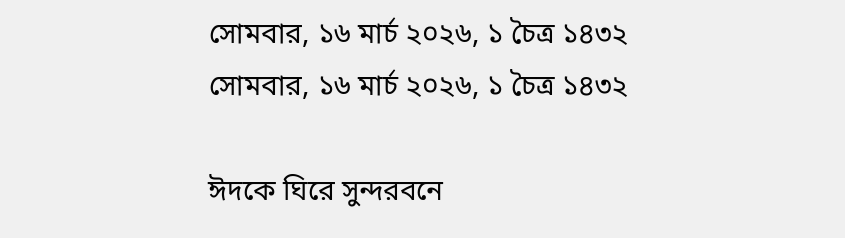সোমবার, ১৬ মার্চ ২০২৬, ১ চৈত্র ১৪৩২
সোমবার, ১৬ মার্চ ২০২৬, ১ চৈত্র ১৪৩২

ঈদকে ঘিরে সুন্দরবনে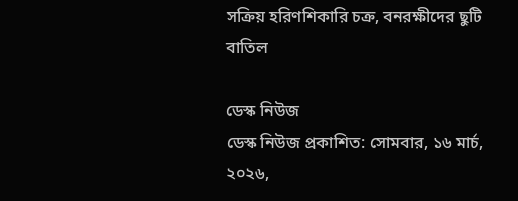সক্রিয় হরিণশিকারি চক্র, বনরক্ষীদের ছুটি বাতিল

ডেস্ক নিউজ
ডেস্ক নিউজ প্রকাশিত: সোমবার, ১৬ মার্চ, ২০২৬,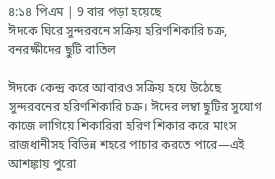৪:১৪ পিএম | 9 বার পড়া হয়েছে
ঈদকে ঘিরে সুন্দরবনে সক্রিয় হরিণশিকারি চক্র, বনরক্ষীদের ছুটি বাতিল

ঈদকে কেন্দ্র করে আবারও সক্রিয় হয়ে উঠেছে সুন্দরবনের হরিণশিকারি চক্র। ঈদের লম্বা ছুটির সুযোগ কাজে লাগিয়ে শিকারিরা হরিণ শিকার করে মাংস রাজধানীসহ বিভিন্ন শহরে পাচার করতে পারে—এই আশঙ্কায় পুরো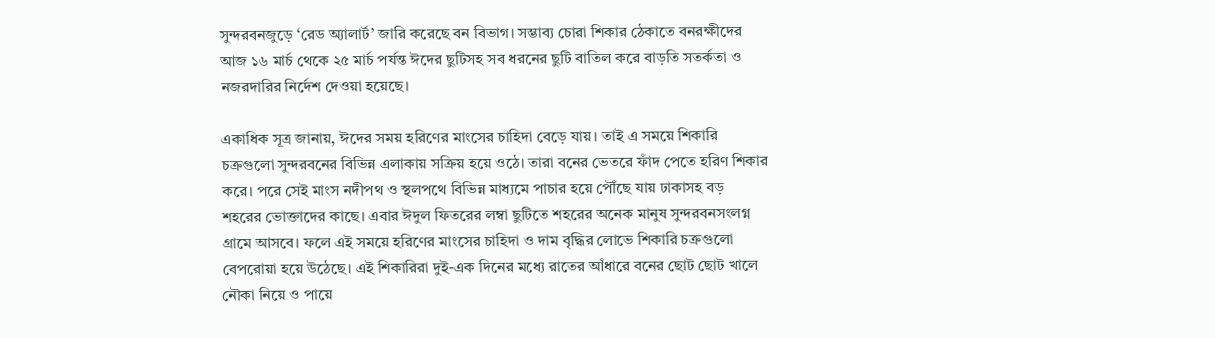সুন্দরবনজুড়ে ‘রেড অ্যালার্ট’ জারি করেছে বন বিভাগ। সম্ভাব্য চোরা শিকার ঠেকাতে বনরক্ষীদের আজ ১৬ মার্চ থেকে ২৫ মার্চ পর্যন্ত ঈদের ছুটিসহ সব ধরনের ছুটি বাতিল করে বাড়তি সতর্কতা ও নজরদারির নির্দেশ দেওয়া হয়েছে।

একাধিক সূত্র জানায়, ঈদের সময় হরিণের মাংসের চাহিদা বেড়ে যায়। তাই এ সময়ে শিকারি চক্রগুলো সুন্দরবনের বিভিন্ন এলাকায় সক্রিয় হয়ে ওঠে। তারা বনের ভেতরে ফাঁদ পেতে হরিণ শিকার করে। পরে সেই মাংস নদীপথ ও স্থলপথে বিভিন্ন মাধ্যমে পাচার হয়ে পৌঁছে যায় ঢাকাসহ বড় শহরের ভোক্তাদের কাছে। এবার ঈদুল ফিতরের লম্বা ছুটিতে শহরের অনেক মানুষ সুন্দরবনসংলগ্ন গ্রামে আসবে। ফলে এই সময়ে হরিণের মাংসের চাহিদা ও দাম বৃদ্ধির লোভে শিকারি চক্রগুলো বেপরোয়া হয়ে উঠেছে। এই শিকারিরা দুই-এক দিনের মধ্যে রাতের আঁধারে বনের ছোট ছোট খালে নৌকা নিয়ে ও পায়ে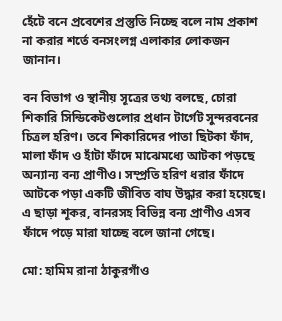হেঁটে বনে প্রবেশের প্রস্তুতি নিচ্ছে বলে নাম প্রকাশ না করার শর্তে বনসংলগ্ন এলাকার লোকজন জানান।

বন বিভাগ ও স্থানীয় সূত্রের তথ্য বলছে, চোরা শিকারি সিন্ডিকেটগুলোর প্রধান টার্গেট সুন্দরবনের চিত্রল হরিণ। তবে শিকারিদের পাতা ছিটকা ফাঁদ, মালা ফাঁদ ও হাঁটা ফাঁদে মাঝেমধ্যে আটকা পড়ছে অন্যান্য বন্য প্রাণীও। সম্প্রতি হরিণ ধরার ফাঁদে আটকে পড়া একটি জীবিত বাঘ উদ্ধার করা হয়েছে। এ ছাড়া শূকর, বানরসহ বিভিন্ন বন্য প্রাণীও এসব ফাঁদে পড়ে মারা যাচ্ছে বলে জানা গেছে।

মো: হামিম রানা ঠাকুরগাঁও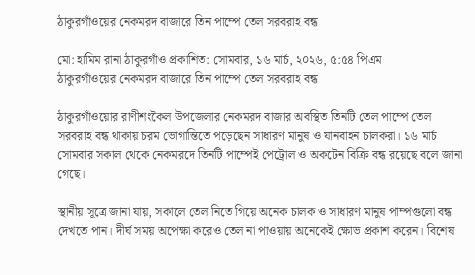ঠাকুরগাঁওয়ের নেকমরদ বাজারে তিন পাম্পে তেল সরবরাহ বন্ধ

মো: হামিম রানা ঠাকুরগাঁও প্রকাশিত: সোমবার, ১৬ মার্চ, ২০২৬, ৫:৫৪ পিএম
ঠাকুরগাঁওয়ের নেকমরদ বাজারে তিন পাম্পে তেল সরবরাহ বন্ধ

ঠাকুরগাঁওয়োর রাণীশংকৈল উপজেলার নেকমরদ বাজার অবস্থিত তিনটি তেল পাম্পে তেল সরবরাহ বন্ধ থাকায় চরম ভোগান্তিতে পড়েছেন সাধারণ মানুষ ও যানবাহন চালকরা। ১৬ মার্চ সোমবার সকাল থেকে নেকমরদে তিনটি পাম্পেই পেট্রোল ও অকটেন বিক্রি বন্ধ রয়েছে বলে জানা গেছে।

স্থানীয় সূত্রে জানা যায়, সকালে তেল নিতে গিয়ে অনেক চালক ও সাধারণ মানুষ পাম্পগুলো বন্ধ দেখতে পান। দীর্ঘ সময় অপেক্ষা করেও তেল না পাওয়ায় অনেকেই ক্ষোভ প্রকাশ করেন। বিশেষ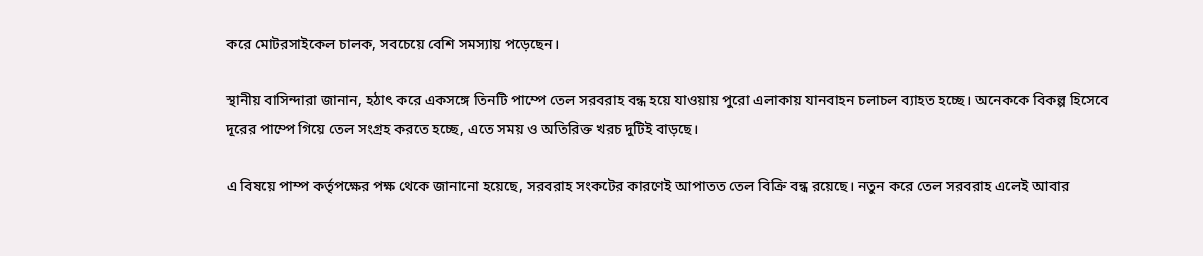করে মোটরসাইকেল চালক, সবচেয়ে বেশি সমস্যায় পড়েছেন।

স্থানীয় বাসিন্দারা জানান, হঠাৎ করে একসঙ্গে তিনটি পাম্পে তেল সরবরাহ বন্ধ হয়ে যাওয়ায় পুরো এলাকায় যানবাহন চলাচল ব্যাহত হচ্ছে। অনেককে বিকল্প হিসেবে দূরের পাম্পে গিয়ে তেল সংগ্রহ করতে হচ্ছে, এতে সময় ও অতিরিক্ত খরচ দুটিই বাড়ছে।

এ বিষয়ে পাম্প কর্তৃপক্ষের পক্ষ থেকে জানানো হয়েছে, সরবরাহ সংকটের কারণেই আপাতত তেল বিক্রি বন্ধ রয়েছে। নতুন করে তেল সরবরাহ এলেই আবার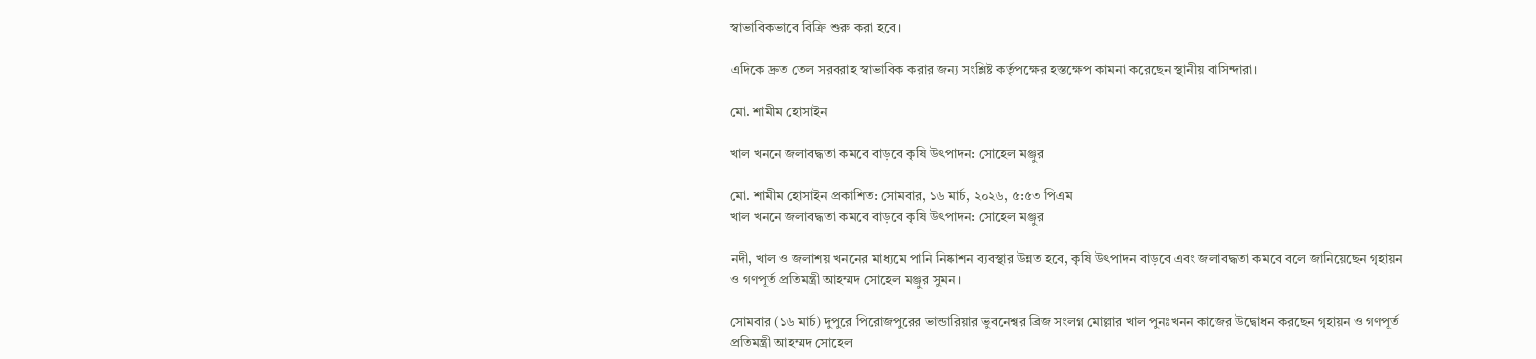স্বাভাবিকভাবে বিক্রি শুরু করা হবে।

এদিকে দ্রুত তেল সরবরাহ স্বাভাবিক করার জন্য সংশ্লিষ্ট কর্তৃপক্ষের হস্তক্ষেপ কামনা করেছেন স্থানীয় বাসিন্দারা।

মো. শামীম হোসাইন

খাল খননে জলাবদ্ধতা কমবে বাড়বে কৃষি উৎপাদন: সোহেল মঞ্জুর

মো. শামীম হোসাইন প্রকাশিত: সোমবার, ১৬ মার্চ, ২০২৬, ৫:৫৩ পিএম
খাল খননে জলাবদ্ধতা কমবে বাড়বে কৃষি উৎপাদন: সোহেল মঞ্জুর

নদী, খাল ও জলাশয় খননের মাধ্যমে পানি নিষ্কাশন ব্যবস্থার উন্নত হবে, কৃষি উৎপাদন বাড়বে এবং জলাবদ্ধতা কমবে বলে জানিয়েছেন গৃহায়ন ও গণপূর্ত প্রতিমন্ত্রী আহম্মদ সোহেল মঞ্জুর সুমন।

সোমবার (১৬ মার্চ) দুপুরে পিরোজপুরের ভান্ডারিয়ার ভুবনেশ্বর ব্রিজ সংলগ্ন মোল্লার খাল পুনঃখনন কাজের উদ্বোধন করছেন গৃহায়ন ও গণপূর্ত প্রতিমন্ত্রী আহম্মদ সোহেল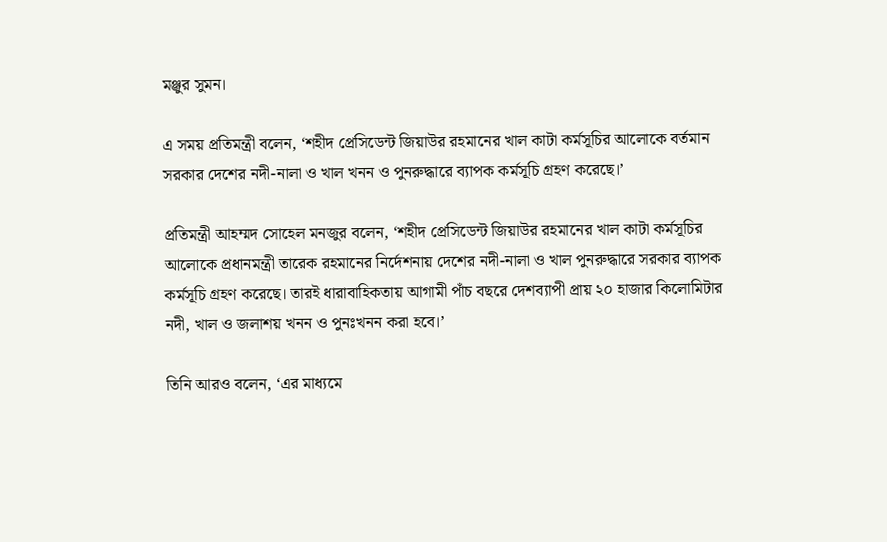মঞ্জুর সুমন।

এ সময় প্রতিমন্ত্রী বলেন, ‘শহীদ প্রেসিডেন্ট জিয়াউর রহমানের খাল কাটা কর্মসূচির আলোকে বর্তমান সরকার দেশের নদী-নালা ও খাল খনন ও পুনরুদ্ধারে ব্যাপক কর্মসূচি গ্রহণ করেছে।’

প্রতিমন্ত্রী আহম্মদ সোহেল মনজুর বলেন, ‘শহীদ প্রেসিডেন্ট জিয়াউর রহমানের খাল কাটা কর্মসূচির আলোকে প্রধানমন্ত্রী তারেক রহমানের নির্দেশনায় দেশের নদী-নালা ও খাল পুনরুদ্ধারে সরকার ব্যাপক কর্মসূচি গ্রহণ করেছে। তারই ধারাবাহিকতায় আগামী পাঁচ বছরে দেশব্যাপী প্রায় ২০ হাজার কিলোমিটার নদী, খাল ও জলাশয় খনন ও পুনঃখনন করা হবে।’

তিনি আরও বলেন, ‘এর মাধ্যমে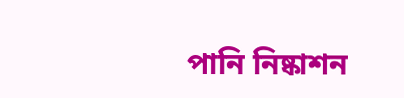পানি নিষ্কাশন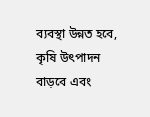ব্যবস্থা উন্নত হবে, কৃষি উৎপাদন বাড়বে এবং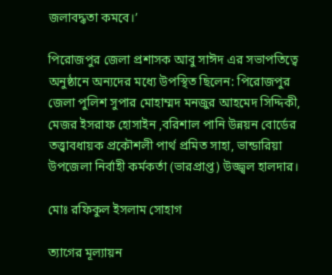জলাবদ্ধতা কমবে।’

পিরোজপুর জেলা প্রশাসক আবু সাঈদ এর সভাপতিত্বে অনুষ্ঠানে অন্যদের মধ্যে উপস্থিত ছিলেন: পিরোজপুর জেলা পুলিশ সুপার মোহাম্মদ মনজুর আহমেদ সিদ্দিকী, মেজর ইসরাফ হোসাইন ,বরিশাল পানি উন্নয়ন বোর্ডের তত্ত্বাবধায়ক প্রকৌশলী পার্থ প্রমিত সাহা, ভান্ডারিয়া উপজেলা নির্বাহী কর্মকর্তা (ভারপ্রাপ্ত) উজ্জ্বল হালদার।

মোঃ রফিকুল ইসলাম সোহাগ

ত্যাগের মূল্যায়ন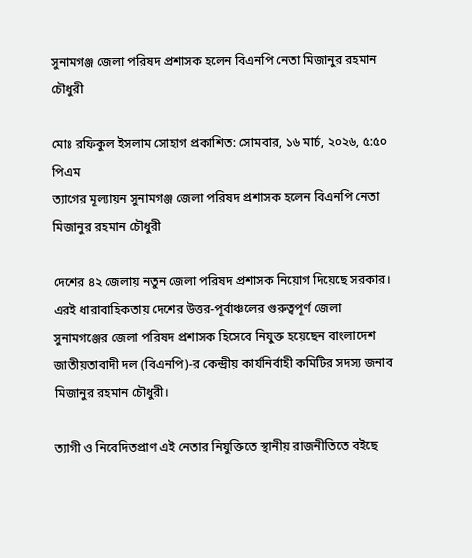সুনামগঞ্জ জেলা পরিষদ প্রশাসক হলেন বিএনপি নেতা মিজানুর রহমান চৌধুরী

মোঃ রফিকুল ইসলাম সোহাগ প্রকাশিত: সোমবার, ১৬ মার্চ, ২০২৬, ৫:৫০ পিএম
ত্যাগের মূল্যায়ন সুনামগঞ্জ জেলা পরিষদ প্রশাসক হলেন বিএনপি নেতা মিজানুর রহমান চৌধুরী

দেশের ৪২ জেলায় নতুন জেলা পরিষদ প্রশাসক নিয়োগ দিয়েছে সরকার। এরই ধারাবাহিকতায় দেশের উত্তর-পূর্বাঞ্চলের গুরুত্বপূর্ণ জেলা সুনামগঞ্জের জেলা পরিষদ প্রশাসক হিসেবে নিযুক্ত হয়েছেন বাংলাদেশ জাতীয়তাবাদী দল (বিএনপি)-র কেন্দ্রীয় কার্যনির্বাহী কমিটির সদস্য জনাব মিজানুর রহমান চৌধুরী।

ত্যাগী ও নিবেদিতপ্রাণ এই নেতার নিযুক্তিতে স্থানীয় রাজনীতিতে বইছে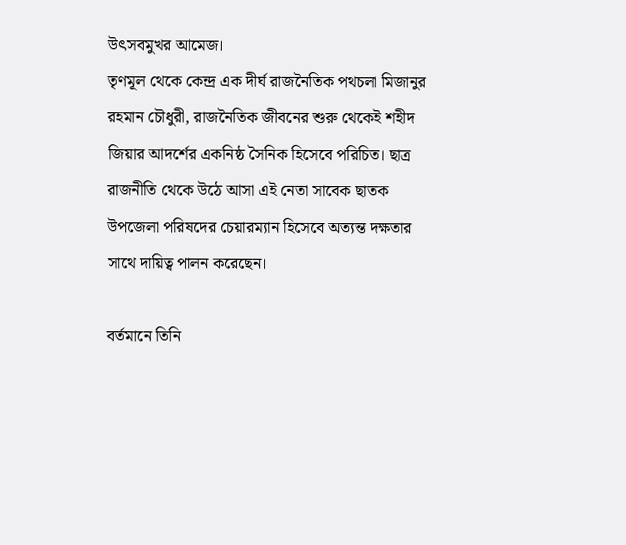উৎসবমুখর আমেজ।
তৃণমূল থেকে কেন্দ্র এক দীর্ঘ রাজনৈতিক পথচলা মিজানুর রহমান চৌধুরী, রাজনৈতিক জীবনের শুরু থেকেই শহীদ জিয়ার আদর্শের একনিষ্ঠ সৈনিক হিসেবে পরিচিত। ছাত্র রাজনীতি থেকে উঠে আসা এই নেতা সাবেক ছাতক উপজেলা পরিষদের চেয়ারম্যান হিসেবে অত্যন্ত দক্ষতার সাথে দায়িত্ব পালন করেছেন।

বর্তমানে তিনি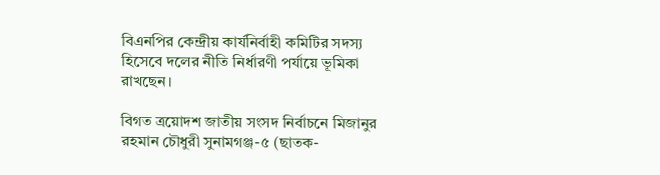বিএনপির কেন্দ্রীয় কার্যনির্বাহী কমিটির সদস্য হিসেবে দলের নীতি নির্ধারণী পর্যায়ে ভূমিকা রাখছেন।

বিগত ত্রয়োদশ জাতীয় সংসদ নির্বাচনে মিজানুর রহমান চৌধুরী সুনামগঞ্জ-৫ (ছাতক-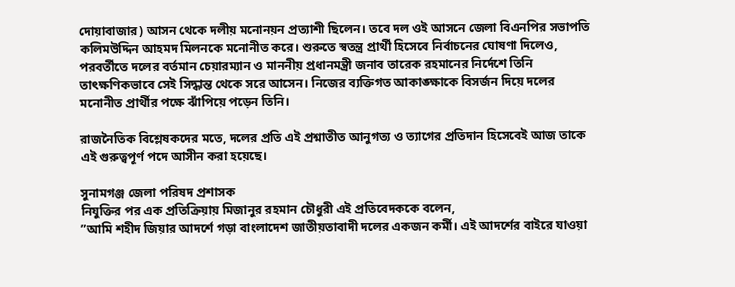দোয়াবাজার) আসন থেকে দলীয় মনোনয়ন প্রত্যাশী ছিলেন। তবে দল ওই আসনে জেলা বিএনপির সভাপতি কলিমউদ্দিন আহমদ মিলনকে মনোনীত করে। শুরুতে স্বতন্ত্র প্রার্থী হিসেবে নির্বাচনের ঘোষণা দিলেও, পরবর্তীতে দলের বর্তমান চেয়ারম্যান ও মাননীয় প্রধানমন্ত্রী জনাব তারেক রহমানের নির্দেশে তিনি তাৎক্ষণিকভাবে সেই সিদ্ধান্ত থেকে সরে আসেন। নিজের ব্যক্তিগত আকাঙ্ক্ষাকে বিসর্জন দিয়ে দলের মনোনীত প্রার্থীর পক্ষে ঝাঁপিয়ে পড়েন তিনি।

রাজনৈতিক বিশ্লেষকদের মতে, দলের প্রতি এই প্রশ্নাতীত আনুগত্য ও ত্যাগের প্রতিদান হিসেবেই আজ তাকে এই গুরুত্বপূর্ণ পদে আসীন করা হয়েছে।

সুনামগঞ্জ জেলা পরিষদ প্রশাসক
নিযুক্তির পর এক প্রতিক্রিয়ায় মিজানুর রহমান চৌধুরী এই প্রতিবেদককে বলেন,
”আমি শহীদ জিয়ার আদর্শে গড়া বাংলাদেশ জাতীয়তাবাদী দলের একজন কর্মী। এই আদর্শের বাইরে যাওয়া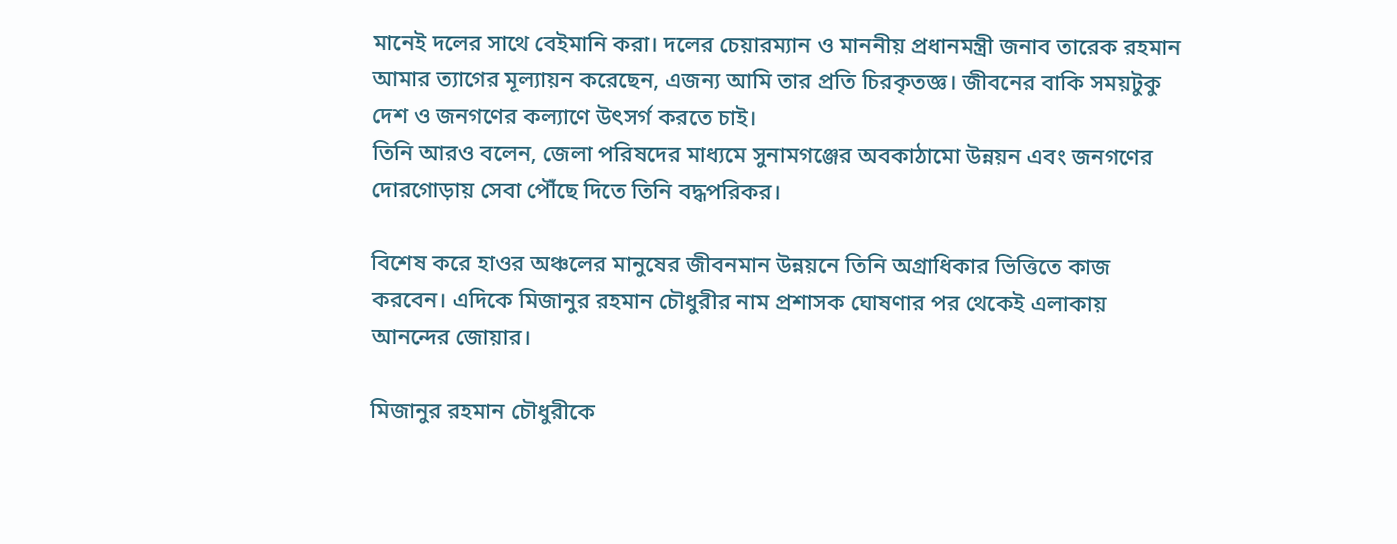মানেই দলের সাথে বেইমানি করা। দলের চেয়ারম্যান ও মাননীয় প্রধানমন্ত্রী জনাব তারেক রহমান আমার ত্যাগের মূল্যায়ন করেছেন, এজন্য আমি তার প্রতি চিরকৃতজ্ঞ। জীবনের বাকি সময়টুকু দেশ ও জনগণের কল্যাণে উৎসর্গ করতে চাই।
তিনি আরও বলেন, জেলা পরিষদের মাধ্যমে সুনামগঞ্জের অবকাঠামো উন্নয়ন এবং জনগণের দোরগোড়ায় সেবা পৌঁছে দিতে তিনি বদ্ধপরিকর।

বিশেষ করে হাওর অঞ্চলের মানুষের জীবনমান উন্নয়নে তিনি অগ্রাধিকার ভিত্তিতে কাজ করবেন। এদিকে মিজানুর রহমান চৌধুরীর নাম প্রশাসক ঘোষণার পর থেকেই এলাকায় আনন্দের জোয়ার।

মিজানুর রহমান চৌধুরীকে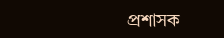প্রশাসক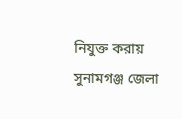নিযুক্ত করায় সুনামগঞ্জ জেলা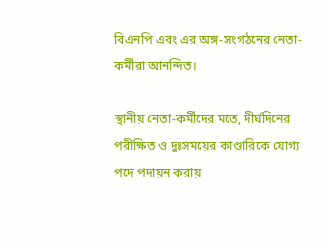বিএনপি এবং এর অঙ্গ-সংগঠনের নেতা-কর্মীরা আনন্দিত।

স্থানীয় নেতা-কর্মীদের মতে, দীর্ঘদিনের পরীক্ষিত ও দুঃসময়ের কাণ্ডারিকে যোগ্য পদে পদায়ন করায়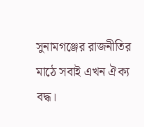সুনামগঞ্জের রাজনীতির মাঠে সবাই এখন ঐক্য বদ্ধ।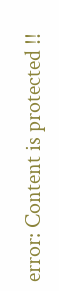error: Content is protected !!